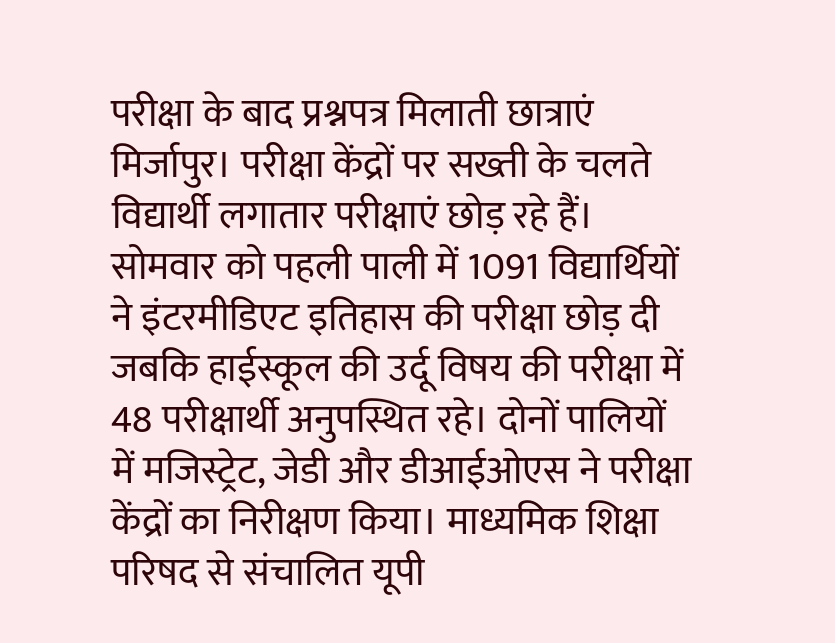परीक्षा के बाद प्रश्नपत्र मिलाती छात्राएं
मिर्जापुर। परीक्षा केंद्रों पर सख्ती के चलते विद्यार्थी लगातार परीक्षाएं छोड़ रहे हैं। सोमवार को पहली पाली में 1091 विद्यार्थियों ने इंटरमीडिएट इतिहास की परीक्षा छोड़ दी जबकि हाईस्कूल की उर्दू विषय की परीक्षा में 48 परीक्षार्थी अनुपस्थित रहे। दोनों पालियों में मजिस्ट्रेट, जेडी और डीआईओएस ने परीक्षा केंद्रों का निरीक्षण किया। माध्यमिक शिक्षा परिषद से संचालित यूपी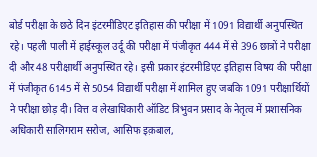बोर्ड परीक्षा के छठे दिन इंटरमीडिएट इतिहास की परीक्षा में 1091 विद्यार्थी अनुपस्थित रहे। पहली पाली में हाईस्कूल उर्दू की परीक्षा में पंजीकृत 444 में से 396 छात्रों ने परीक्षा दी और 48 परीक्षार्थी अनुपस्थित रहे। इसी प्रकार इंटरमीडिएट इतिहास विषय की परीक्षा में पंजीकृत 6145 में से 5054 विद्यार्थी परीक्षा में शामिल हुए जबकि 1091 परीक्षार्थियों ने परीक्षा छोड़ दी। वित्त व लेखाधिकारी ऑडिट त्रिभुवन प्रसाद के नेतृत्व में प्रशासनिक अधिकारी सालिगराम सरोज, आसिफ इक़बाल,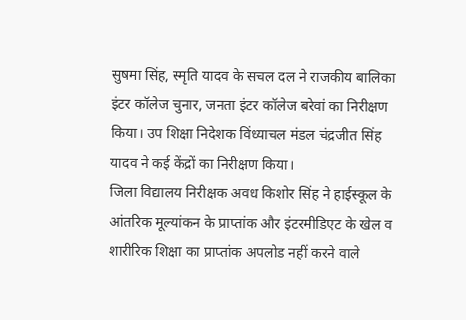सुषमा सिंह, स्मृति यादव के सचल दल ने राजकीय बालिका इंटर कॉलेज चुनार, जनता इंटर कॉलेज बरेवां का निरीक्षण किया। उप शिक्षा निदेशक विंध्याचल मंडल चंद्रजीत सिंह यादव ने कई केंद्रों का निरीक्षण किया।
जिला विद्यालय निरीक्षक अवध किशोर सिंह ने हाईस्कूल के आंतरिक मूल्यांकन के प्राप्तांक और इंटरमीडिएट के खेल व शारीरिक शिक्षा का प्राप्तांक अपलोड नहीं करने वाले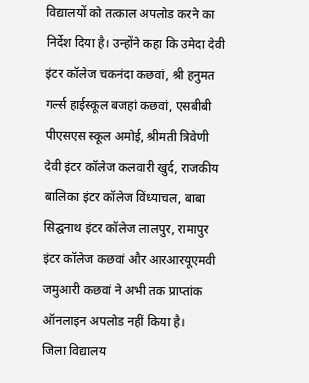विद्यालयों को तत्काल अपलोड करने का निर्देश दिया है। उन्होंने कहा कि उमेदा देवी इंटर कॉलेज चकनंदा कछवां, श्री हनुमत गर्ल्स हाईस्कूल बजहां कछवां, एसबीबी पीएसएस स्कूल अमोई, श्रीमती त्रिवेणी देवी इंटर कॉलेज कलवारी खुर्द, राजकीय बालिका इंटर कॉलेज विंध्याचल, बाबा सिद्घनाथ इंटर कॉलेज लालपुर, रामापुर इंटर कॉलेज कछवां और आरआरयूएमवी जमुआरी कछवां ने अभी तक प्राप्तांक ऑनलाइन अपलोड नहीं किया है।
जिला विद्यालय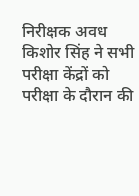निरीक्षक अवध किशोर सिंह ने सभी परीक्षा केंद्रों को परीक्षा के दौरान की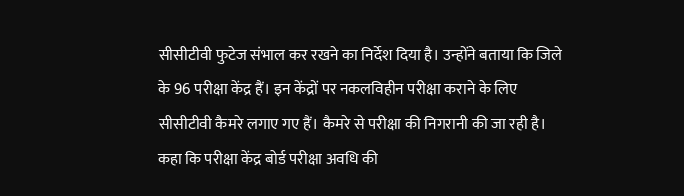सीसीटीवी फुटेज संभाल कर रखने का निर्देश दिया है। उन्होंने बताया कि जिले के 96 परीक्षा केंद्र हैं। इन केंद्रों पर नकलविहीन परीक्षा कराने के लिए सीसीटीवी कैमरे लगाए गए हैं। कैमरे से परीक्षा की निगरानी की जा रही है। कहा कि परीक्षा केंद्र बोर्ड परीक्षा अवधि की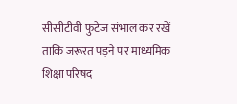सीसीटीवी फुटेज संभाल कर रखें ताकि जरूरत पड़ने पर माध्यमिक शिक्षा परिषद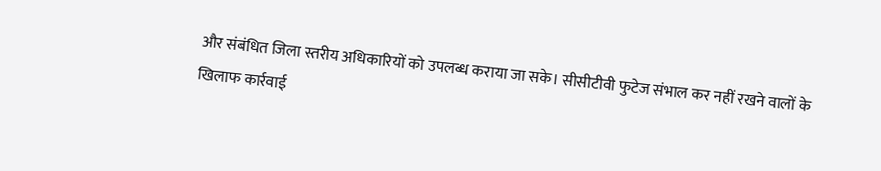और संबंधित जिला स्तरीय अधिकारियों को उपलब्ध कराया जा सके। सीसीटीवी फुटेज संभाल कर नहीं रखने वालों के खिलाफ कार्रवाई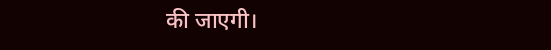की जाएगी।